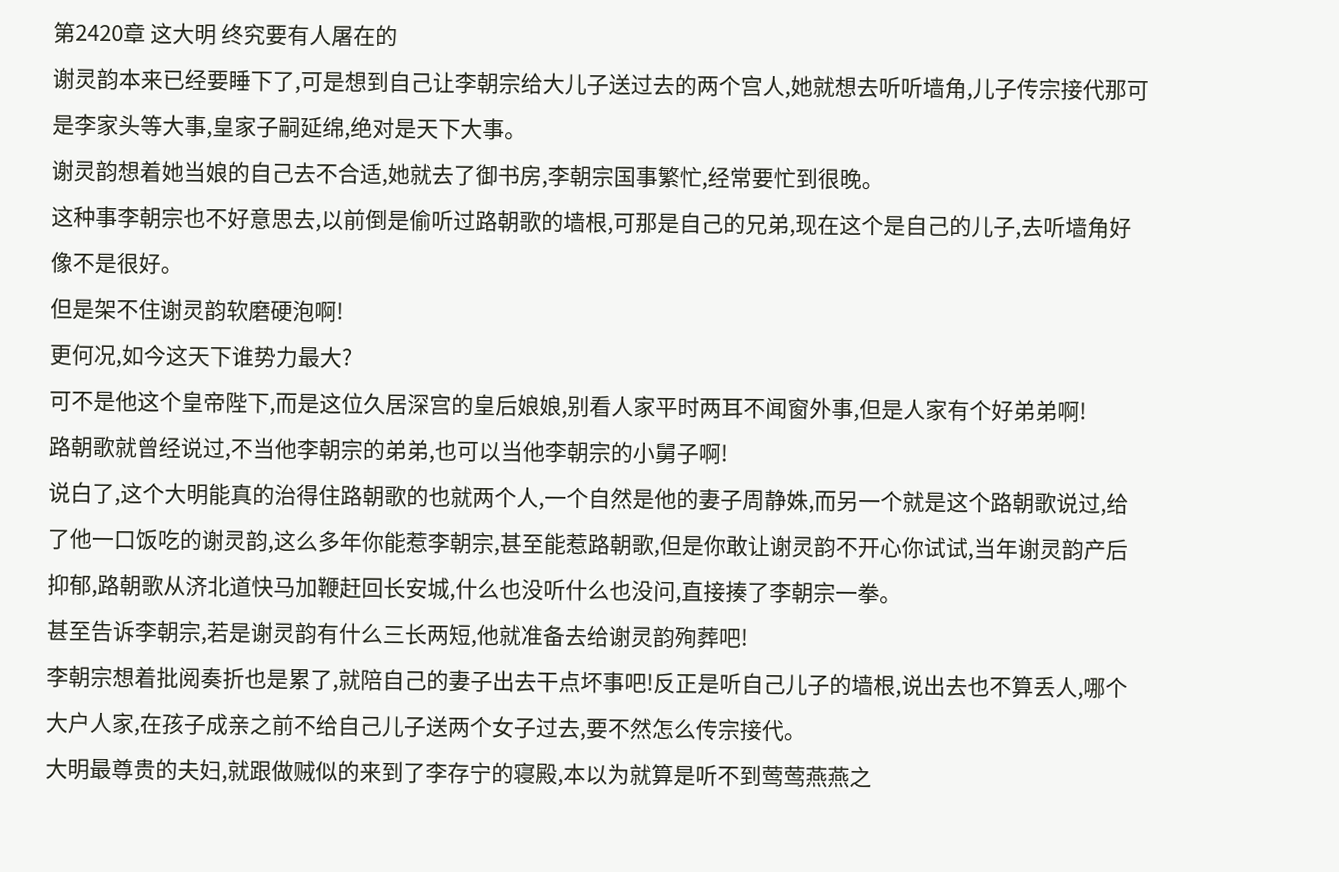第2420章 这大明 终究要有人屠在的
谢灵韵本来已经要睡下了,可是想到自己让李朝宗给大儿子送过去的两个宫人,她就想去听听墙角,儿子传宗接代那可是李家头等大事,皇家子嗣延绵,绝对是天下大事。
谢灵韵想着她当娘的自己去不合适,她就去了御书房,李朝宗国事繁忙,经常要忙到很晚。
这种事李朝宗也不好意思去,以前倒是偷听过路朝歌的墙根,可那是自己的兄弟,现在这个是自己的儿子,去听墙角好像不是很好。
但是架不住谢灵韵软磨硬泡啊!
更何况,如今这天下谁势力最大?
可不是他这个皇帝陛下,而是这位久居深宫的皇后娘娘,别看人家平时两耳不闻窗外事,但是人家有个好弟弟啊!
路朝歌就曾经说过,不当他李朝宗的弟弟,也可以当他李朝宗的小舅子啊!
说白了,这个大明能真的治得住路朝歌的也就两个人,一个自然是他的妻子周静姝,而另一个就是这个路朝歌说过,给了他一口饭吃的谢灵韵,这么多年你能惹李朝宗,甚至能惹路朝歌,但是你敢让谢灵韵不开心你试试,当年谢灵韵产后抑郁,路朝歌从济北道快马加鞭赶回长安城,什么也没听什么也没问,直接揍了李朝宗一拳。
甚至告诉李朝宗,若是谢灵韵有什么三长两短,他就准备去给谢灵韵殉葬吧!
李朝宗想着批阅奏折也是累了,就陪自己的妻子出去干点坏事吧!反正是听自己儿子的墙根,说出去也不算丢人,哪个大户人家,在孩子成亲之前不给自己儿子送两个女子过去,要不然怎么传宗接代。
大明最尊贵的夫妇,就跟做贼似的来到了李存宁的寝殿,本以为就算是听不到莺莺燕燕之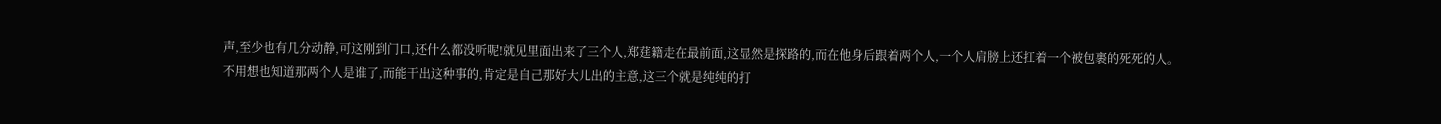声,至少也有几分动静,可这刚到门口,还什么都没听呢!就见里面出来了三个人,郑莛籍走在最前面,这显然是探路的,而在他身后跟着两个人,一个人肩膀上还扛着一个被包裹的死死的人。
不用想也知道那两个人是谁了,而能干出这种事的,肯定是自己那好大儿出的主意,这三个就是纯纯的打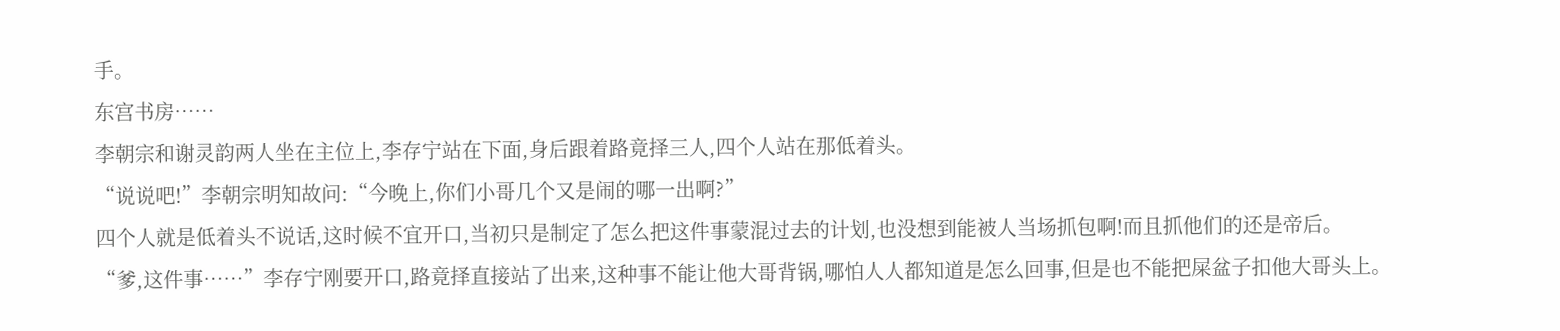手。
东宫书房……
李朝宗和谢灵韵两人坐在主位上,李存宁站在下面,身后跟着路竟择三人,四个人站在那低着头。
“说说吧!”李朝宗明知故问:“今晚上,你们小哥几个又是闹的哪一出啊?”
四个人就是低着头不说话,这时候不宜开口,当初只是制定了怎么把这件事蒙混过去的计划,也没想到能被人当场抓包啊!而且抓他们的还是帝后。
“爹,这件事……”李存宁刚要开口,路竟择直接站了出来,这种事不能让他大哥背锅,哪怕人人都知道是怎么回事,但是也不能把屎盆子扣他大哥头上。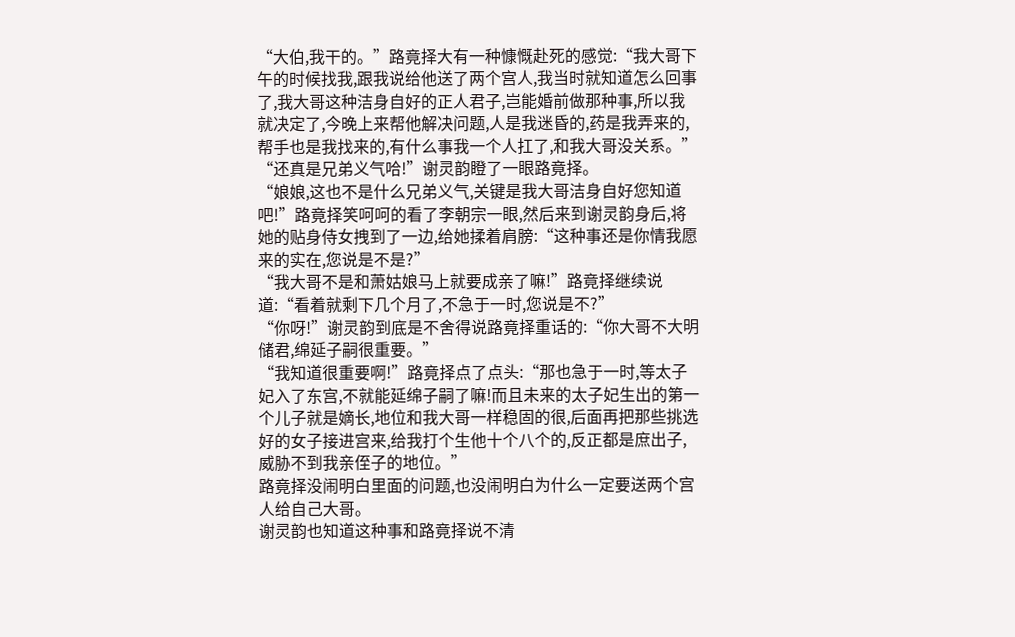“大伯,我干的。”路竟择大有一种慷慨赴死的感觉:“我大哥下午的时候找我,跟我说给他送了两个宫人,我当时就知道怎么回事了,我大哥这种洁身自好的正人君子,岂能婚前做那种事,所以我就决定了,今晚上来帮他解决问题,人是我迷昏的,药是我弄来的,帮手也是我找来的,有什么事我一个人扛了,和我大哥没关系。”
“还真是兄弟义气哈!”谢灵韵瞪了一眼路竟择。
“娘娘,这也不是什么兄弟义气,关键是我大哥洁身自好您知道吧!”路竟择笑呵呵的看了李朝宗一眼,然后来到谢灵韵身后,将她的贴身侍女拽到了一边,给她揉着肩膀:“这种事还是你情我愿来的实在,您说是不是?”
“我大哥不是和萧姑娘马上就要成亲了嘛!”路竟择继续说道:“看着就剩下几个月了,不急于一时,您说是不?”
“你呀!”谢灵韵到底是不舍得说路竟择重话的:“你大哥不大明储君,绵延子嗣很重要。”
“我知道很重要啊!”路竟择点了点头:“那也急于一时,等太子妃入了东宫,不就能延绵子嗣了嘛!而且未来的太子妃生出的第一个儿子就是嫡长,地位和我大哥一样稳固的很,后面再把那些挑选好的女子接进宫来,给我打个生他十个八个的,反正都是庶出子,威胁不到我亲侄子的地位。”
路竟择没闹明白里面的问题,也没闹明白为什么一定要送两个宫人给自己大哥。
谢灵韵也知道这种事和路竟择说不清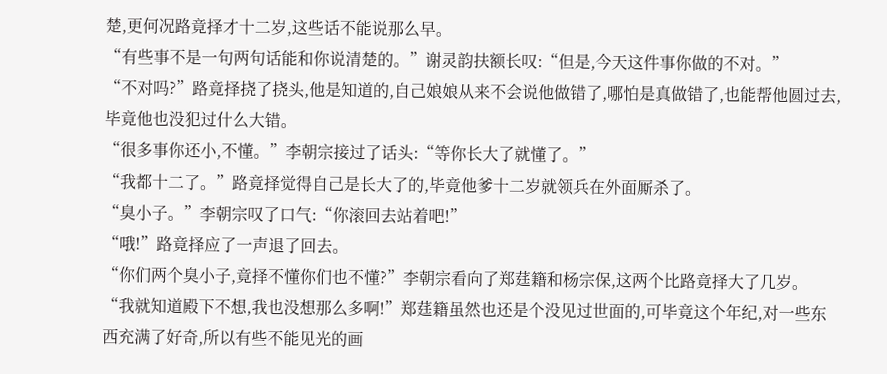楚,更何况路竟择才十二岁,这些话不能说那么早。
“有些事不是一句两句话能和你说清楚的。”谢灵韵扶额长叹:“但是,今天这件事你做的不对。”
“不对吗?”路竟择挠了挠头,他是知道的,自己娘娘从来不会说他做错了,哪怕是真做错了,也能帮他圆过去,毕竟他也没犯过什么大错。
“很多事你还小,不懂。”李朝宗接过了话头:“等你长大了就懂了。”
“我都十二了。”路竟择觉得自己是长大了的,毕竟他爹十二岁就领兵在外面厮杀了。
“臭小子。”李朝宗叹了口气:“你滚回去站着吧!”
“哦!”路竟择应了一声退了回去。
“你们两个臭小子,竟择不懂你们也不懂?”李朝宗看向了郑莛籍和杨宗保,这两个比路竟择大了几岁。
“我就知道殿下不想,我也没想那么多啊!”郑莛籍虽然也还是个没见过世面的,可毕竟这个年纪,对一些东西充满了好奇,所以有些不能见光的画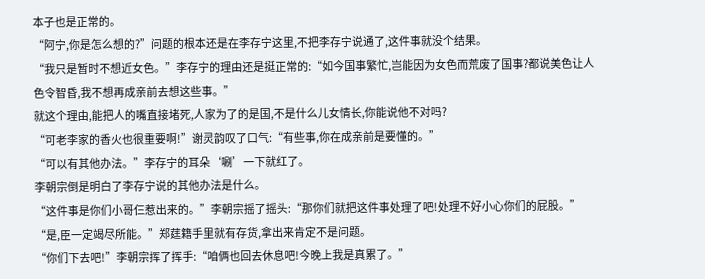本子也是正常的。
“阿宁,你是怎么想的?”问题的根本还是在李存宁这里,不把李存宁说通了,这件事就没个结果。
“我只是暂时不想近女色。”李存宁的理由还是挺正常的:“如今国事繁忙,岂能因为女色而荒废了国事?都说美色让人色令智昏,我不想再成亲前去想这些事。”
就这个理由,能把人的嘴直接堵死,人家为了的是国,不是什么儿女情长,你能说他不对吗?
“可老李家的香火也很重要啊!”谢灵韵叹了口气:“有些事,你在成亲前是要懂的。”
“可以有其他办法。”李存宁的耳朵‘唰’一下就红了。
李朝宗倒是明白了李存宁说的其他办法是什么。
“这件事是你们小哥仨惹出来的。”李朝宗摇了摇头:“那你们就把这件事处理了吧!处理不好小心你们的屁股。”
“是,臣一定竭尽所能。”郑莛籍手里就有存货,拿出来肯定不是问题。
“你们下去吧!”李朝宗挥了挥手:“咱俩也回去休息吧!今晚上我是真累了。”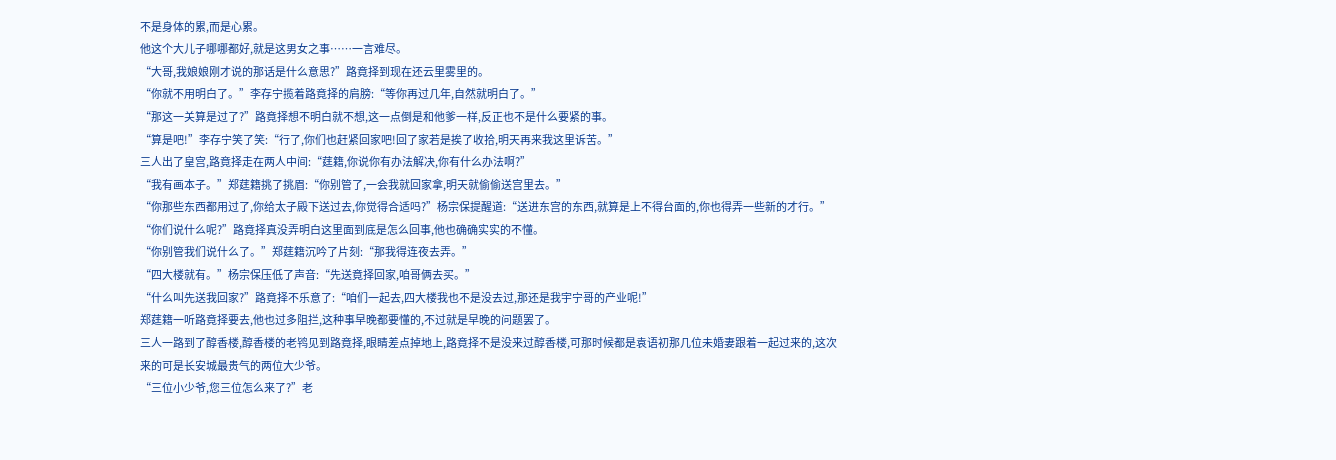不是身体的累,而是心累。
他这个大儿子哪哪都好,就是这男女之事……一言难尽。
“大哥,我娘娘刚才说的那话是什么意思?”路竟择到现在还云里雾里的。
“你就不用明白了。”李存宁揽着路竟择的肩膀:“等你再过几年,自然就明白了。”
“那这一关算是过了?”路竟择想不明白就不想,这一点倒是和他爹一样,反正也不是什么要紧的事。
“算是吧!”李存宁笑了笑:“行了,你们也赶紧回家吧!回了家若是挨了收拾,明天再来我这里诉苦。”
三人出了皇宫,路竟择走在两人中间:“莛籍,你说你有办法解决,你有什么办法啊?”
“我有画本子。”郑莛籍挑了挑眉:“你别管了,一会我就回家拿,明天就偷偷送宫里去。”
“你那些东西都用过了,你给太子殿下送过去,你觉得合适吗?”杨宗保提醒道:“送进东宫的东西,就算是上不得台面的,你也得弄一些新的才行。”
“你们说什么呢?”路竟择真没弄明白这里面到底是怎么回事,他也确确实实的不懂。
“你别管我们说什么了。”郑莛籍沉吟了片刻:“那我得连夜去弄。”
“四大楼就有。”杨宗保压低了声音:“先送竟择回家,咱哥俩去买。”
“什么叫先送我回家?”路竟择不乐意了:“咱们一起去,四大楼我也不是没去过,那还是我宇宁哥的产业呢!”
郑莛籍一听路竟择要去,他也过多阻拦,这种事早晚都要懂的,不过就是早晚的问题罢了。
三人一路到了醇香楼,醇香楼的老鸨见到路竟择,眼睛差点掉地上,路竟择不是没来过醇香楼,可那时候都是袁语初那几位未婚妻跟着一起过来的,这次来的可是长安城最贵气的两位大少爷。
“三位小少爷,您三位怎么来了?”老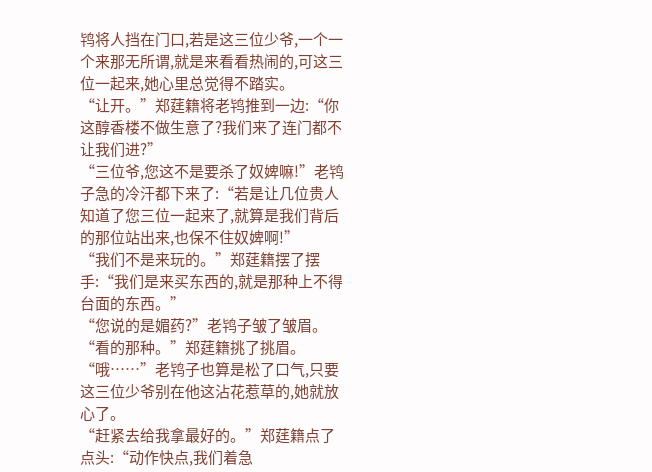鸨将人挡在门口,若是这三位少爷,一个一个来那无所谓,就是来看看热闹的,可这三位一起来,她心里总觉得不踏实。
“让开。”郑莛籍将老鸨推到一边:“你这醇香楼不做生意了?我们来了连门都不让我们进?”
“三位爷,您这不是要杀了奴婢嘛!”老鸨子急的冷汗都下来了:“若是让几位贵人知道了您三位一起来了,就算是我们背后的那位站出来,也保不住奴婢啊!”
“我们不是来玩的。”郑莛籍摆了摆手:“我们是来买东西的,就是那种上不得台面的东西。”
“您说的是媚药?”老鸨子皱了皱眉。
“看的那种。”郑莛籍挑了挑眉。
“哦……”老鸨子也算是松了口气,只要这三位少爷别在他这沾花惹草的,她就放心了。
“赶紧去给我拿最好的。”郑莛籍点了点头:“动作快点,我们着急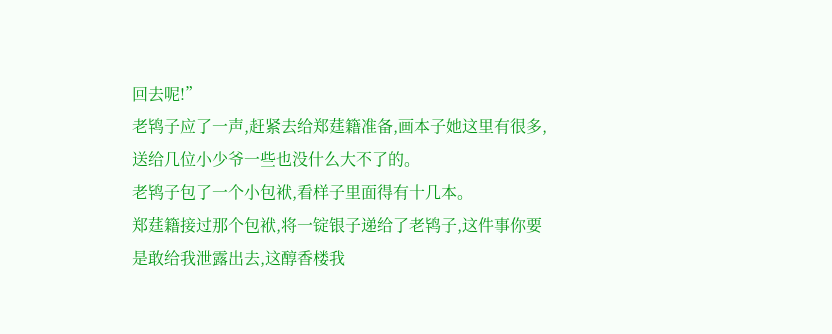回去呢!”
老鸨子应了一声,赶紧去给郑莛籍准备,画本子她这里有很多,送给几位小少爷一些也没什么大不了的。
老鸨子包了一个小包袱,看样子里面得有十几本。
郑莛籍接过那个包袱,将一锭银子递给了老鸨子,这件事你要是敢给我泄露出去,这醇香楼我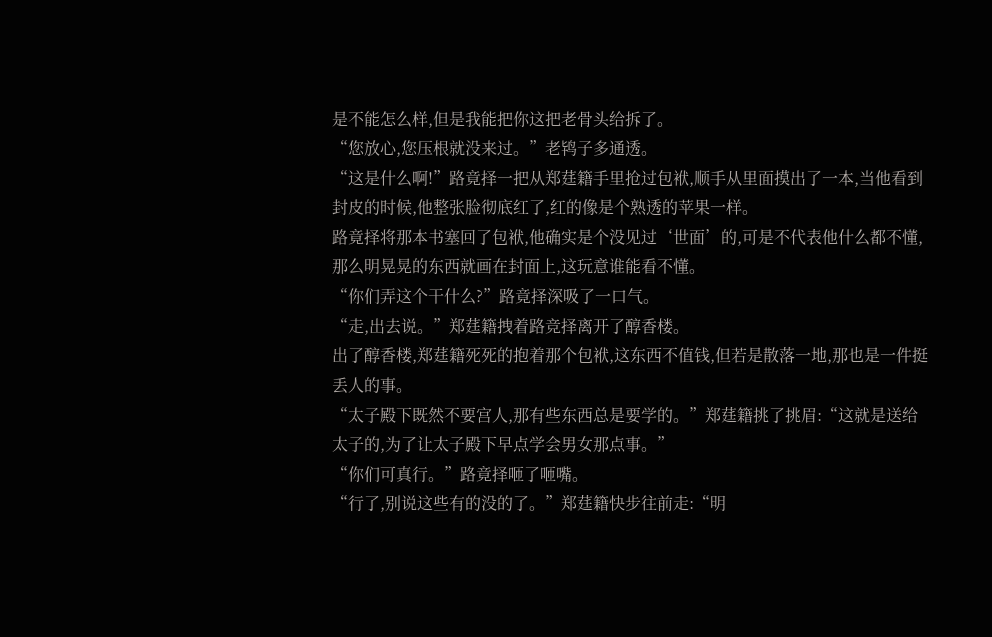是不能怎么样,但是我能把你这把老骨头给拆了。
“您放心,您压根就没来过。”老鸨子多通透。
“这是什么啊!”路竟择一把从郑莛籍手里抢过包袱,顺手从里面摸出了一本,当他看到封皮的时候,他整张脸彻底红了,红的像是个熟透的苹果一样。
路竟择将那本书塞回了包袱,他确实是个没见过‘世面’的,可是不代表他什么都不懂,那么明晃晃的东西就画在封面上,这玩意谁能看不懂。
“你们弄这个干什么?”路竟择深吸了一口气。
“走,出去说。”郑莛籍拽着路竞择离开了醇香楼。
出了醇香楼,郑莛籍死死的抱着那个包袱,这东西不值钱,但若是散落一地,那也是一件挺丢人的事。
“太子殿下既然不要宫人,那有些东西总是要学的。”郑莛籍挑了挑眉:“这就是送给太子的,为了让太子殿下早点学会男女那点事。”
“你们可真行。”路竟择咂了咂嘴。
“行了,别说这些有的没的了。”郑莛籍快步往前走:“明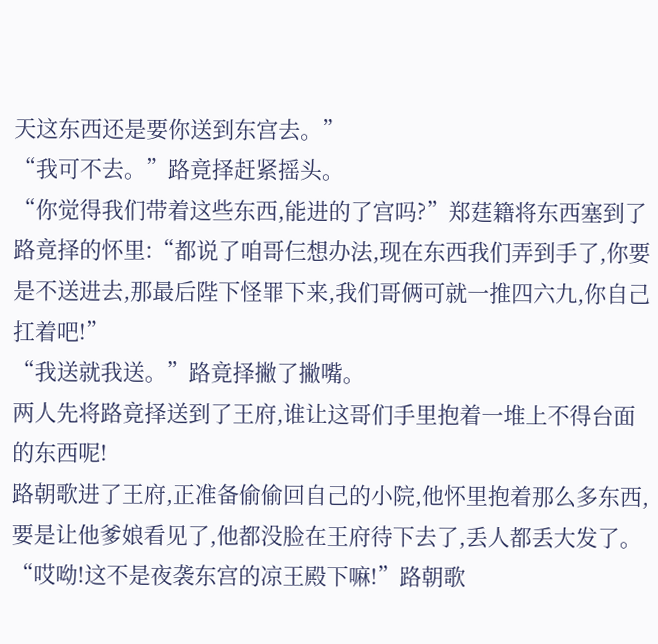天这东西还是要你送到东宫去。”
“我可不去。”路竟择赶紧摇头。
“你觉得我们带着这些东西,能进的了宫吗?”郑莛籍将东西塞到了路竟择的怀里:“都说了咱哥仨想办法,现在东西我们弄到手了,你要是不送进去,那最后陛下怪罪下来,我们哥俩可就一推四六九,你自己扛着吧!”
“我送就我送。”路竟择撇了撇嘴。
两人先将路竟择送到了王府,谁让这哥们手里抱着一堆上不得台面的东西呢!
路朝歌进了王府,正准备偷偷回自己的小院,他怀里抱着那么多东西,要是让他爹娘看见了,他都没脸在王府待下去了,丢人都丢大发了。
“哎呦!这不是夜袭东宫的凉王殿下嘛!”路朝歌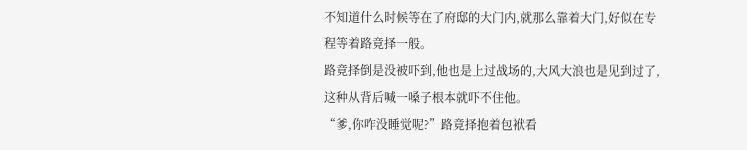不知道什么时候等在了府邸的大门内,就那么靠着大门,好似在专程等着路竟择一般。
路竟择倒是没被吓到,他也是上过战场的,大风大浪也是见到过了,这种从背后喊一嗓子根本就吓不住他。
“爹,你咋没睡觉呢?”路竟择抱着包袱看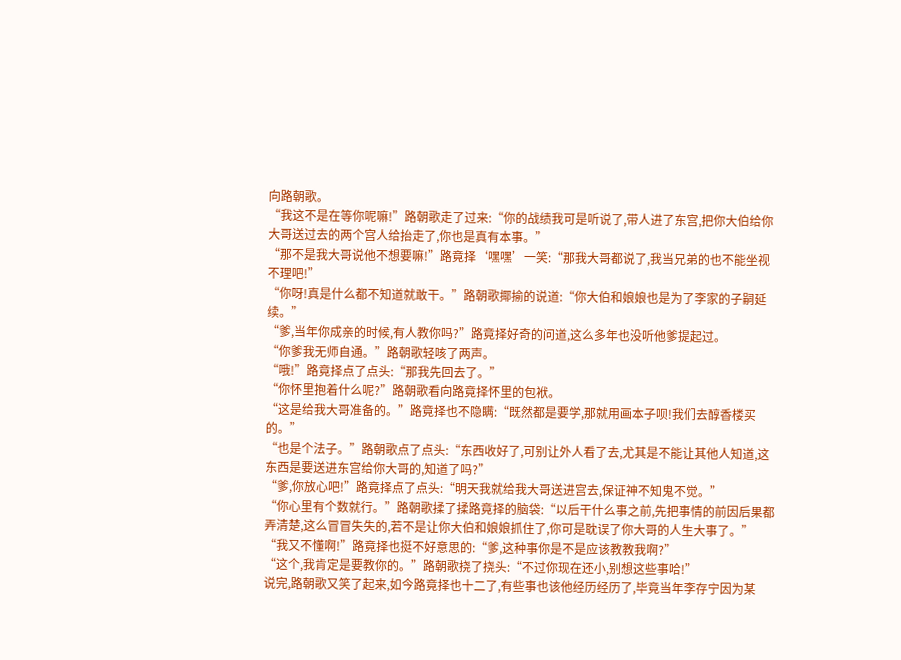向路朝歌。
“我这不是在等你呢嘛!”路朝歌走了过来:“你的战绩我可是听说了,带人进了东宫,把你大伯给你大哥送过去的两个宫人给抬走了,你也是真有本事。”
“那不是我大哥说他不想要嘛!”路竟择‘嘿嘿’一笑:“那我大哥都说了,我当兄弟的也不能坐视不理吧!”
“你呀!真是什么都不知道就敢干。”路朝歌揶揄的说道:“你大伯和娘娘也是为了李家的子嗣延续。”
“爹,当年你成亲的时候,有人教你吗?”路竟择好奇的问道,这么多年也没听他爹提起过。
“你爹我无师自通。”路朝歌轻咳了两声。
“哦!”路竟择点了点头:“那我先回去了。”
“你怀里抱着什么呢?”路朝歌看向路竟择怀里的包袱。
“这是给我大哥准备的。”路竟择也不隐瞒:“既然都是要学,那就用画本子呗!我们去醇香楼买的。”
“也是个法子。”路朝歌点了点头:“东西收好了,可别让外人看了去,尤其是不能让其他人知道,这东西是要送进东宫给你大哥的,知道了吗?”
“爹,你放心吧!”路竟择点了点头:“明天我就给我大哥送进宫去,保证神不知鬼不觉。”
“你心里有个数就行。”路朝歌揉了揉路竟择的脑袋:“以后干什么事之前,先把事情的前因后果都弄清楚,这么冒冒失失的,若不是让你大伯和娘娘抓住了,你可是耽误了你大哥的人生大事了。”
“我又不懂啊!”路竟择也挺不好意思的:“爹,这种事你是不是应该教教我啊?”
“这个,我肯定是要教你的。”路朝歌挠了挠头:“不过你现在还小,别想这些事哈!”
说完,路朝歌又笑了起来,如今路竟择也十二了,有些事也该他经历经历了,毕竟当年李存宁因为某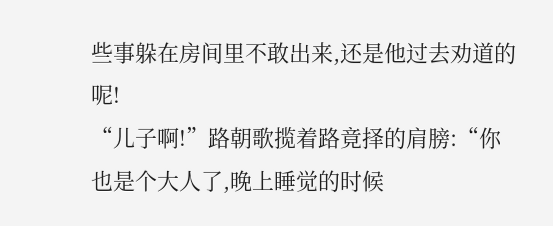些事躲在房间里不敢出来,还是他过去劝道的呢!
“儿子啊!”路朝歌揽着路竟择的肩膀:“你也是个大人了,晚上睡觉的时候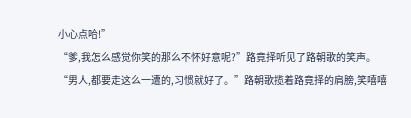小心点哈!”
“爹,我怎么感觉你笑的那么不怀好意呢?”路竟择听见了路朝歌的笑声。
“男人,都要走这么一遭的,习惯就好了。”路朝歌揽着路竟择的肩膀,笑嘻嘻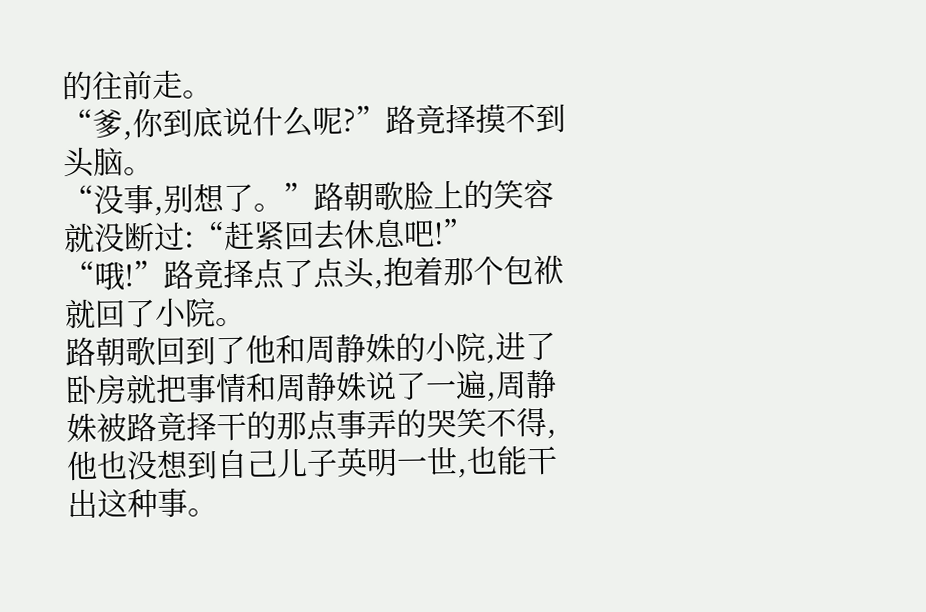的往前走。
“爹,你到底说什么呢?”路竟择摸不到头脑。
“没事,别想了。”路朝歌脸上的笑容就没断过:“赶紧回去休息吧!”
“哦!”路竟择点了点头,抱着那个包袱就回了小院。
路朝歌回到了他和周静姝的小院,进了卧房就把事情和周静姝说了一遍,周静姝被路竟择干的那点事弄的哭笑不得,他也没想到自己儿子英明一世,也能干出这种事。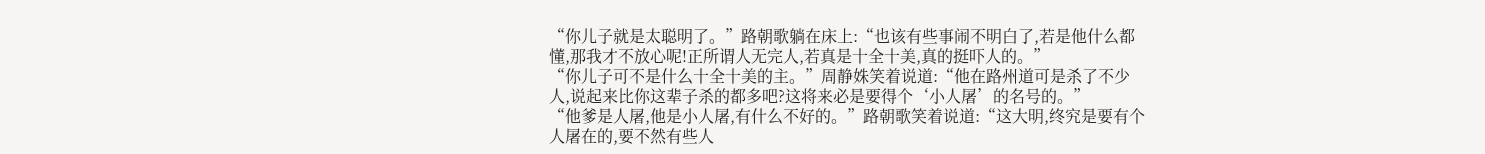“你儿子就是太聪明了。”路朝歌躺在床上:“也该有些事闹不明白了,若是他什么都懂,那我才不放心呢!正所谓人无完人,若真是十全十美,真的挺吓人的。”
“你儿子可不是什么十全十美的主。”周静姝笑着说道:“他在路州道可是杀了不少人,说起来比你这辈子杀的都多吧?这将来必是要得个‘小人屠’的名号的。”
“他爹是人屠,他是小人屠,有什么不好的。”路朝歌笑着说道:“这大明,终究是要有个人屠在的,要不然有些人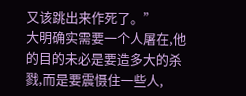又该跳出来作死了。”
大明确实需要一个人屠在,他的目的未必是要造多大的杀戮,而是要震慑住一些人,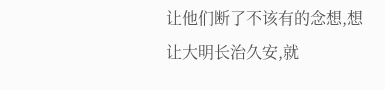让他们断了不该有的念想,想让大明长治久安,就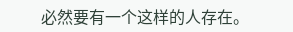必然要有一个这样的人存在。